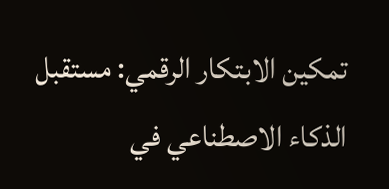تمكين الابتكار الرقمي: مستقبل الذكاء الاصطناعي في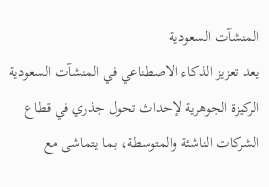المنشآت السعودية
يعد تعزيز الذكاء الاصطناعي في المنشآت السعودية الركيزة الجوهرية لإحداث تحول جذري في قطاع الشركات الناشئة والمتوسطة، بما يتماشى مع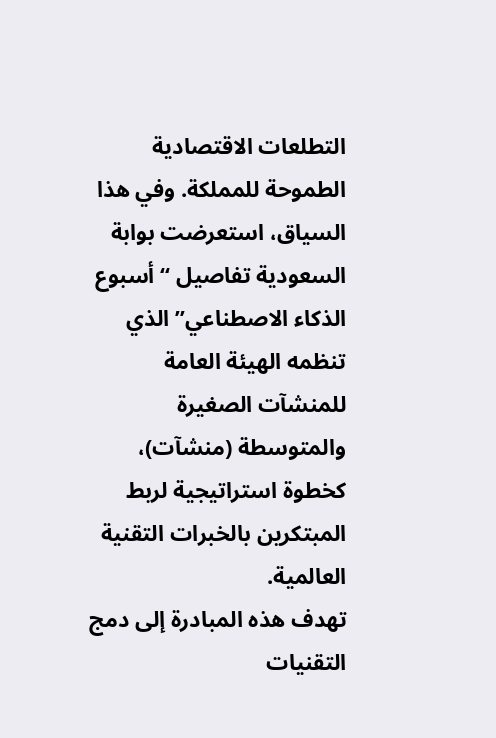التطلعات الاقتصادية الطموحة للمملكة. وفي هذا السياق، استعرضت بوابة السعودية تفاصيل “أسبوع الذكاء الاصطناعي” الذي تنظمه الهيئة العامة للمنشآت الصغيرة والمتوسطة (منشآت)، كخطوة استراتيجية لربط المبتكرين بالخبرات التقنية العالمية.
تهدف هذه المبادرة إلى دمج التقنيات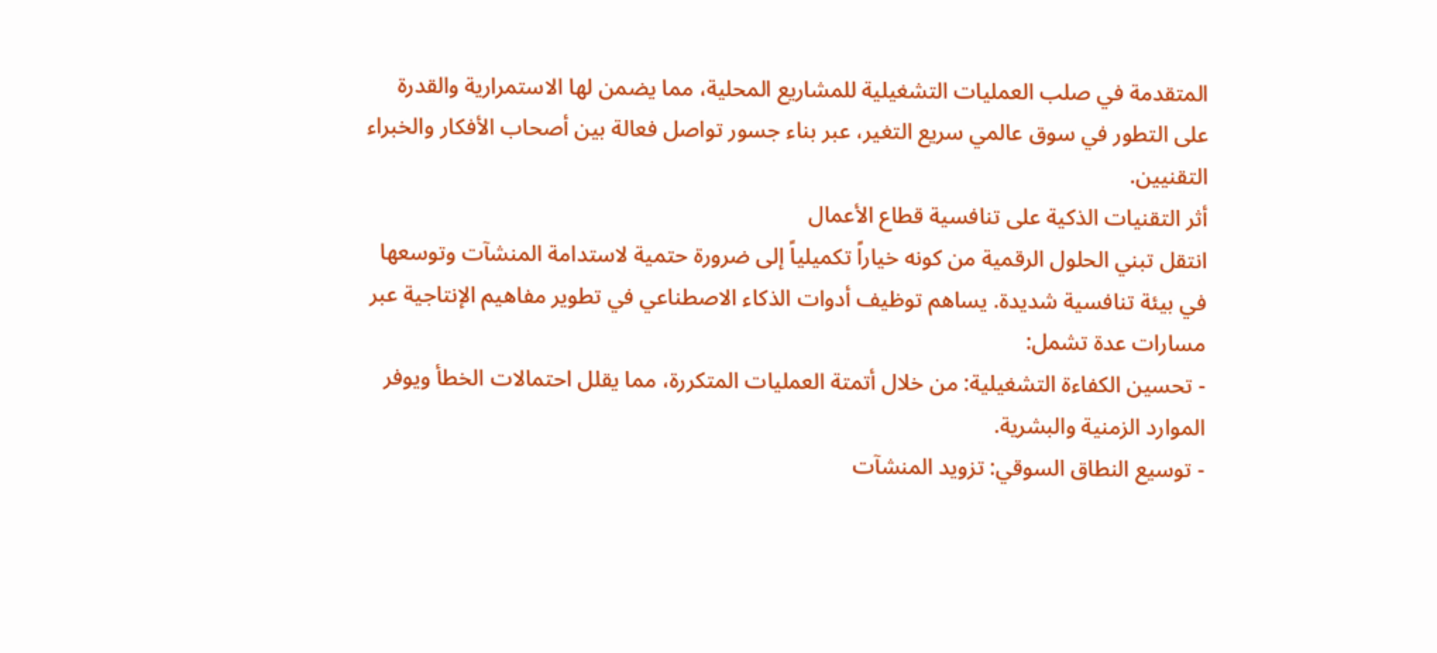المتقدمة في صلب العمليات التشغيلية للمشاريع المحلية، مما يضمن لها الاستمرارية والقدرة على التطور في سوق عالمي سريع التغير، عبر بناء جسور تواصل فعالة بين أصحاب الأفكار والخبراء التقنيين.
أثر التقنيات الذكية على تنافسية قطاع الأعمال
انتقل تبني الحلول الرقمية من كونه خياراً تكميلياً إلى ضرورة حتمية لاستدامة المنشآت وتوسعها في بيئة تنافسية شديدة. يساهم توظيف أدوات الذكاء الاصطناعي في تطوير مفاهيم الإنتاجية عبر مسارات عدة تشمل:
- تحسين الكفاءة التشغيلية: من خلال أتمتة العمليات المتكررة، مما يقلل احتمالات الخطأ ويوفر الموارد الزمنية والبشرية.
- توسيع النطاق السوقي: تزويد المنشآت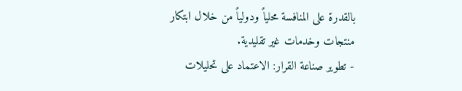بالقدرة على المنافسة محلياً ودولياً من خلال ابتكار منتجات وخدمات غير تقليدية.
- تطوير صناعة القرار: الاعتماد على تحليلات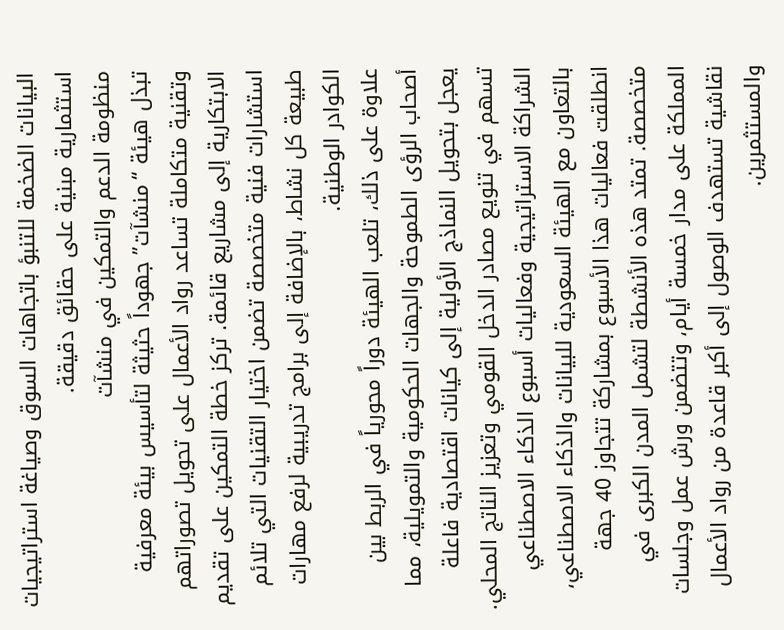البيانات الضخمة للتنبؤ باتجاهات السوق وصياغة استراتيجيات استثمارية مبنية على حقائق دقيقة.
منظومة الدعم والتمكين في منشآت
تبذل هيئة “منشآت” جهوداً حثيثة لتأسيس بيئة معرفية وتقنية متكاملة تساعد رواد الأعمال على تحويل تصوراتهم الابتكارية إلى مشاريع قائمة. تركز خطة التمكين على تقديم استشارات فنية متخصصة تضمن اختيار التقنيات التي تلائم طبيعة كل نشاط، بالإضافة إلى برامج تدريبية لرفع مهارات الكوادر الوطنية.
علاوة على ذلك، تلعب الهيئة دوراً محورياً في الربط بين أصحاب الرؤى الطموحة والجهات الحكومية والتمويلية، مما يعجل بتحويل النماذج الأولية إلى كيانات اقتصادية فاعلة تسهم في تنويع مصادر الدخل القومي وتعزيز الناتج المحلي.
الشراكة الاستراتيجية وفعاليات أسبوع الذكاء الاصطناعي
بالتعاون مع الهيئة السعودية للبيانات والذكاء الاصطناعي، انطلقت فعاليات هذا الأسبوع بمشاركة تتجاوز 40 جهة متخصصة. تمتد هذه الأنشطة لتشمل المدن الكبرى في المملكة على مدار خمسة أيام، وتتضمن ورش عمل وجلسات نقاشية تستهدف الوصول إلى أكبر قاعدة من رواد الأعمال والمستثمرين.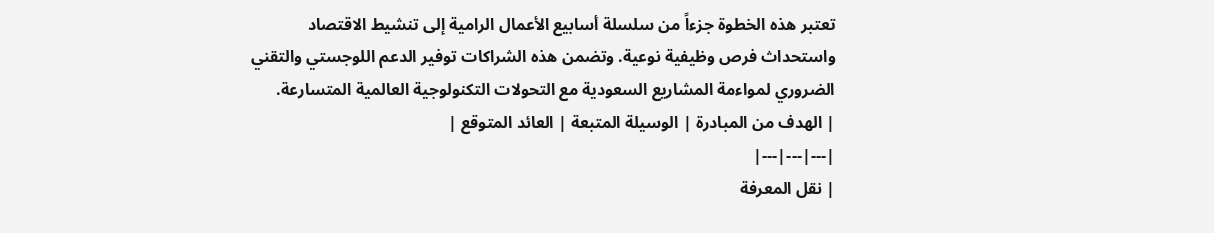تعتبر هذه الخطوة جزءاً من سلسلة أسابيع الأعمال الرامية إلى تنشيط الاقتصاد واستحداث فرص وظيفية نوعية. وتضمن هذه الشراكات توفير الدعم اللوجستي والتقني الضروري لمواءمة المشاريع السعودية مع التحولات التكنولوجية العالمية المتسارعة.
| الهدف من المبادرة | الوسيلة المتبعة | العائد المتوقع |
|---|---|---|
| نقل المعرفة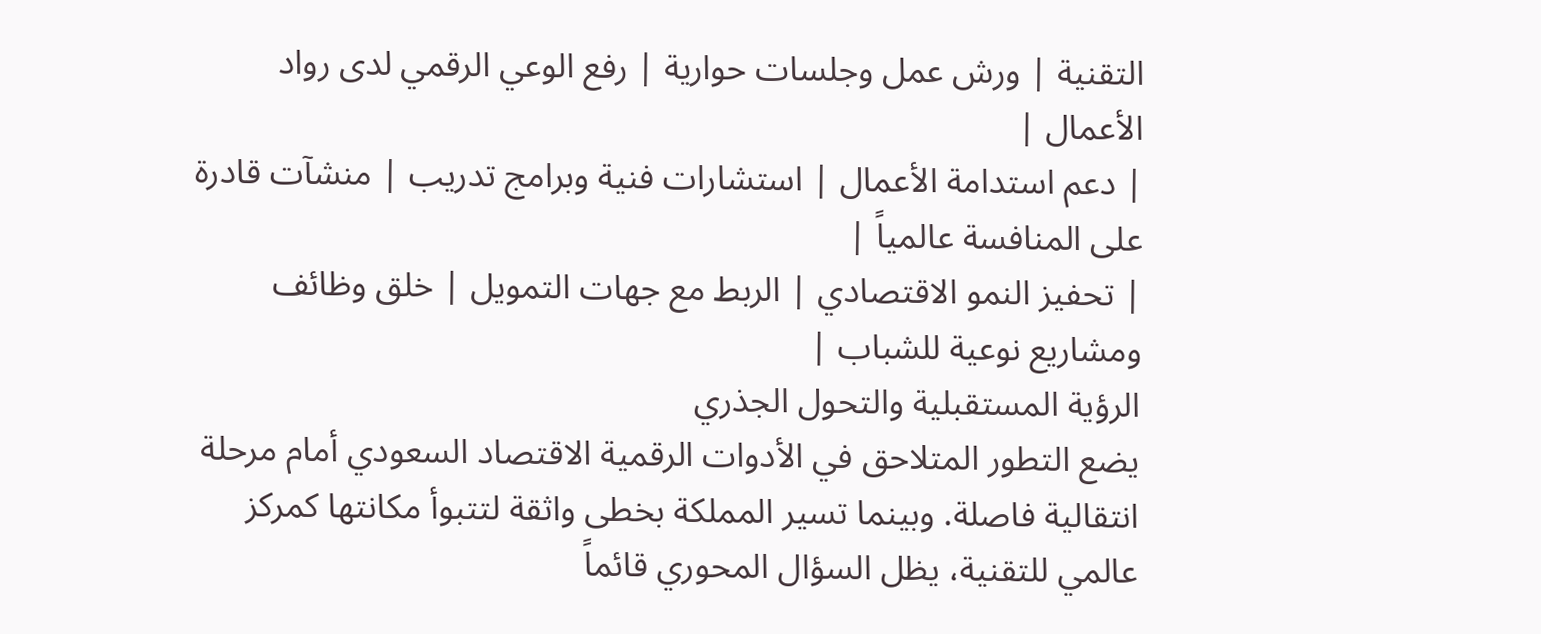التقنية | ورش عمل وجلسات حوارية | رفع الوعي الرقمي لدى رواد الأعمال |
| دعم استدامة الأعمال | استشارات فنية وبرامج تدريب | منشآت قادرة على المنافسة عالمياً |
| تحفيز النمو الاقتصادي | الربط مع جهات التمويل | خلق وظائف ومشاريع نوعية للشباب |
الرؤية المستقبلية والتحول الجذري
يضع التطور المتلاحق في الأدوات الرقمية الاقتصاد السعودي أمام مرحلة انتقالية فاصلة. وبينما تسير المملكة بخطى واثقة لتتبوأ مكانتها كمركز عالمي للتقنية، يظل السؤال المحوري قائماً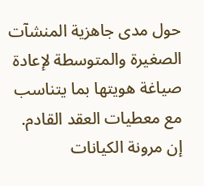حول مدى جاهزية المنشآت الصغيرة والمتوسطة لإعادة صياغة هويتها بما يتناسب مع معطيات العقد القادم.
إن مرونة الكيانات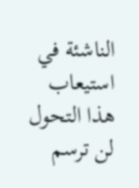الناشئة في استيعاب هذا التحول لن ترسم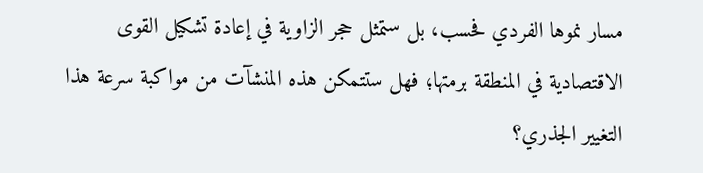مسار نموها الفردي فحسب، بل ستمثل حجر الزاوية في إعادة تشكيل القوى الاقتصادية في المنطقة برمتها؛ فهل ستتمكن هذه المنشآت من مواكبة سرعة هذا التغيير الجذري؟